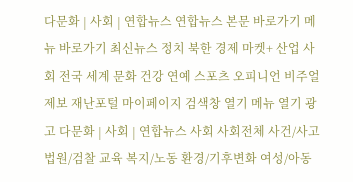다문화 | 사회 | 연합뉴스 연합뉴스 본문 바로가기 메뉴 바로가기 최신뉴스 정치 북한 경제 마켓+ 산업 사회 전국 세계 문화 건강 연예 스포츠 오피니언 비주얼 제보 재난포털 마이페이지 검색창 열기 메뉴 열기 광고 다문화 | 사회 | 연합뉴스 사회 사회전체 사건/사고 법원/검찰 교육 복지/노동 환경/기후변화 여성/아동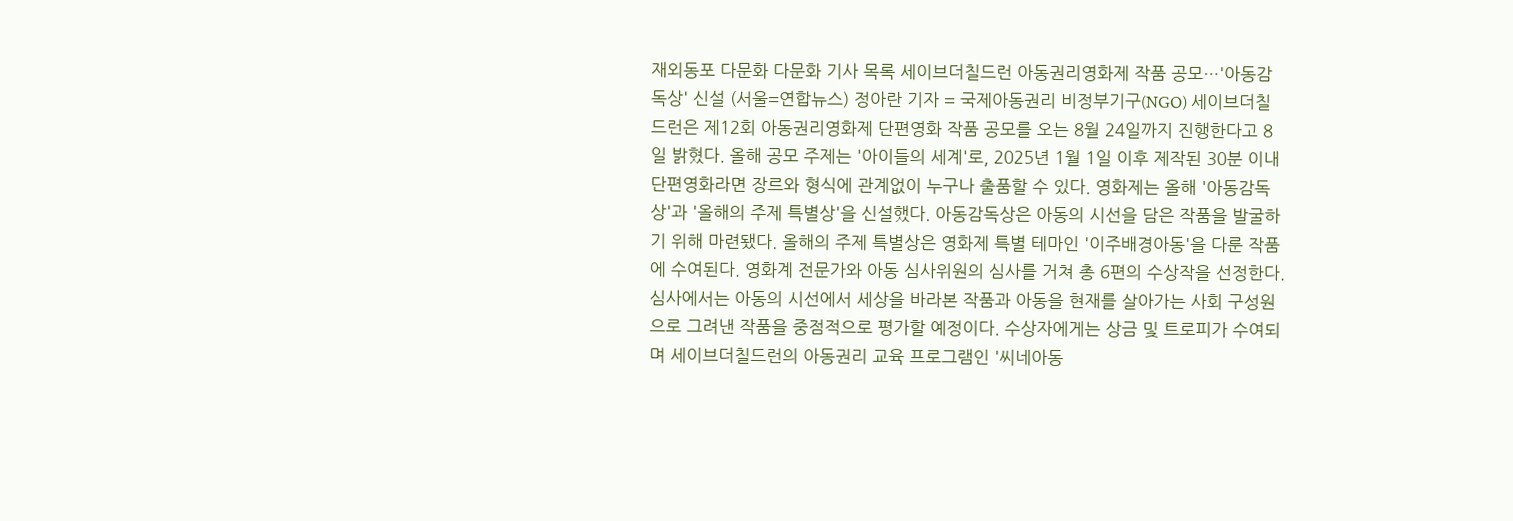재외동포 다문화 다문화 기사 목록 세이브더칠드런 아동권리영화제 작품 공모…'아동감독상' 신설 (서울=연합뉴스) 정아란 기자 = 국제아동권리 비정부기구(NGO) 세이브더칠드런은 제12회 아동권리영화제 단편영화 작품 공모를 오는 8월 24일까지 진행한다고 8일 밝혔다. 올해 공모 주제는 '아이들의 세계'로, 2025년 1월 1일 이후 제작된 30분 이내 단편영화라면 장르와 형식에 관계없이 누구나 출품할 수 있다. 영화제는 올해 '아동감독상'과 '올해의 주제 특별상'을 신설했다. 아동감독상은 아동의 시선을 담은 작품을 발굴하기 위해 마련됐다. 올해의 주제 특별상은 영화제 특별 테마인 '이주배경아동'을 다룬 작품에 수여된다. 영화계 전문가와 아동 심사위원의 심사를 거쳐 총 6편의 수상작을 선정한다. 심사에서는 아동의 시선에서 세상을 바라본 작품과 아동을 현재를 살아가는 사회 구성원으로 그려낸 작품을 중점적으로 평가할 예정이다. 수상자에게는 상금 및 트로피가 수여되며 세이브더칠드런의 아동권리 교육 프로그램인 '씨네아동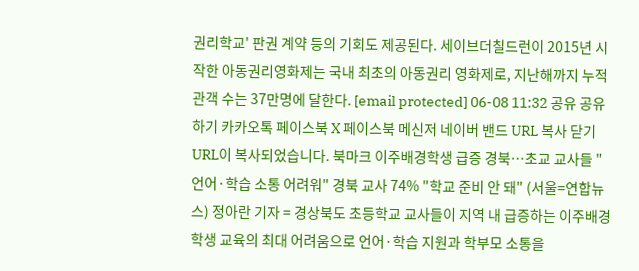권리학교' 판권 계약 등의 기회도 제공된다. 세이브더칠드런이 2015년 시작한 아동권리영화제는 국내 최초의 아동권리 영화제로, 지난해까지 누적 관객 수는 37만명에 달한다. [email protected] 06-08 11:32 공유 공유하기 카카오톡 페이스북 X 페이스북 메신저 네이버 밴드 URL 복사 닫기 URL이 복사되었습니다. 북마크 이주배경학생 급증 경북…초교 교사들 "언어·학습 소통 어려워" 경북 교사 74% "학교 준비 안 돼" (서울=연합뉴스) 정아란 기자 = 경상북도 초등학교 교사들이 지역 내 급증하는 이주배경학생 교육의 최대 어려움으로 언어·학습 지원과 학부모 소통을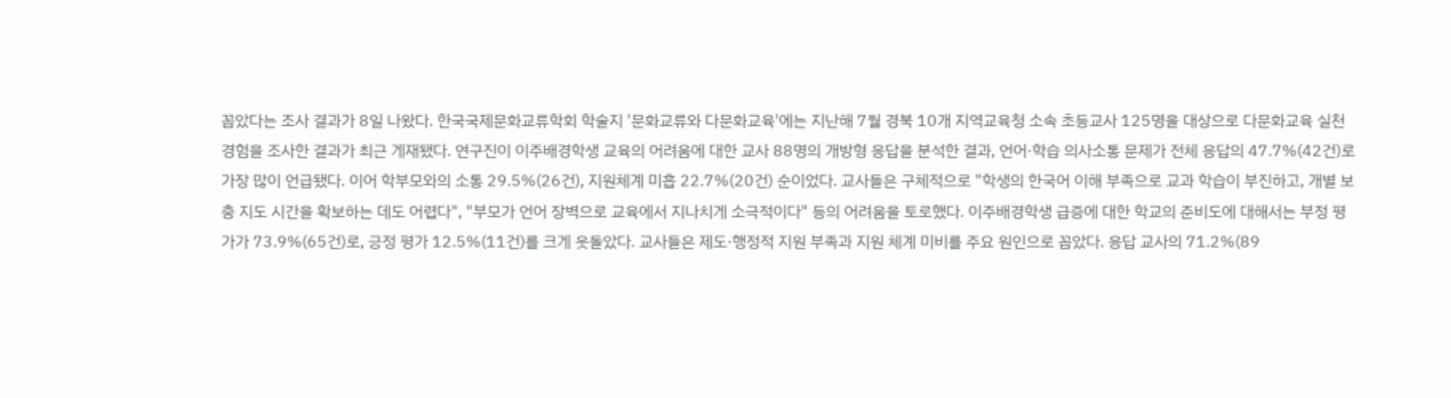꼽았다는 조사 결과가 8일 나왔다. 한국국제문화교류학회 학술지 '문화교류와 다문화교육'에는 지난해 7월 경북 10개 지역교육청 소속 초등교사 125명을 대상으로 다문화교육 실천 경험을 조사한 결과가 최근 게재됐다. 연구진이 이주배경학생 교육의 어려움에 대한 교사 88명의 개방형 응답을 분석한 결과, 언어·학습 의사소통 문제가 전체 응답의 47.7%(42건)로 가장 많이 언급됐다. 이어 학부모와의 소통 29.5%(26건), 지원체계 미흡 22.7%(20건) 순이었다. 교사들은 구체적으로 "학생의 한국어 이해 부족으로 교과 학습이 부진하고, 개별 보충 지도 시간을 확보하는 데도 어렵다", "부모가 언어 장벽으로 교육에서 지나치게 소극적이다" 등의 어려움을 토로했다. 이주배경학생 급증에 대한 학교의 준비도에 대해서는 부정 평가가 73.9%(65건)로, 긍정 평가 12.5%(11건)를 크게 웃돌았다. 교사들은 제도·행정적 지원 부족과 지원 체계 미비를 주요 원인으로 꼽았다. 응답 교사의 71.2%(89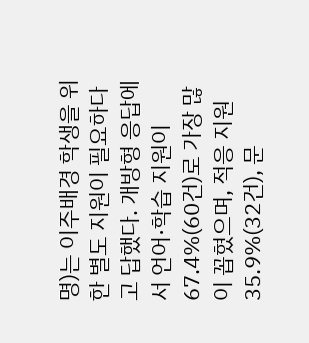명)는 이주배경 학생을 위한 별도 지원이 필요하다고 답했다. 개방형 응답에서 언어·학습 지원이 67.4%(60건)로 가장 많이 꼽혔으며, 적응 지원 35.9%(32건), 문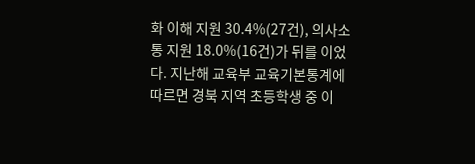화 이해 지원 30.4%(27건), 의사소통 지원 18.0%(16건)가 뒤를 이었다. 지난해 교육부 교육기본통계에 따르면 경북 지역 초등학생 중 이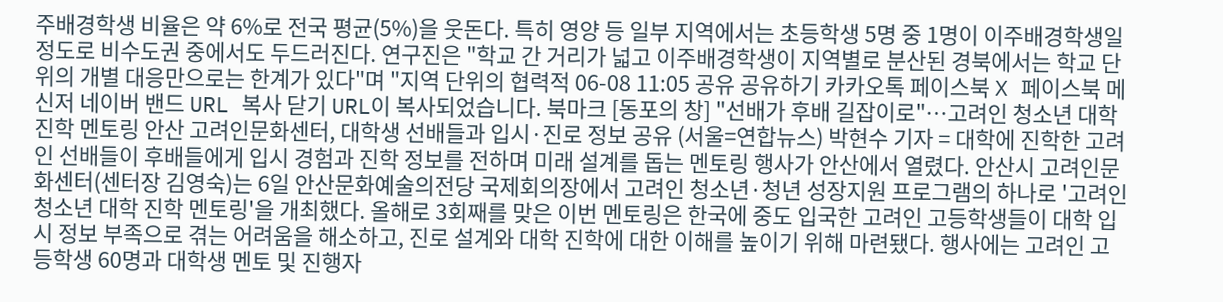주배경학생 비율은 약 6%로 전국 평균(5%)을 웃돈다. 특히 영양 등 일부 지역에서는 초등학생 5명 중 1명이 이주배경학생일 정도로 비수도권 중에서도 두드러진다. 연구진은 "학교 간 거리가 넓고 이주배경학생이 지역별로 분산된 경북에서는 학교 단위의 개별 대응만으로는 한계가 있다"며 "지역 단위의 협력적 06-08 11:05 공유 공유하기 카카오톡 페이스북 X 페이스북 메신저 네이버 밴드 URL 복사 닫기 URL이 복사되었습니다. 북마크 [동포의 창] "선배가 후배 길잡이로"…고려인 청소년 대학 진학 멘토링 안산 고려인문화센터, 대학생 선배들과 입시·진로 정보 공유 (서울=연합뉴스) 박현수 기자 = 대학에 진학한 고려인 선배들이 후배들에게 입시 경험과 진학 정보를 전하며 미래 설계를 돕는 멘토링 행사가 안산에서 열렸다. 안산시 고려인문화센터(센터장 김영숙)는 6일 안산문화예술의전당 국제회의장에서 고려인 청소년·청년 성장지원 프로그램의 하나로 '고려인 청소년 대학 진학 멘토링'을 개최했다. 올해로 3회째를 맞은 이번 멘토링은 한국에 중도 입국한 고려인 고등학생들이 대학 입시 정보 부족으로 겪는 어려움을 해소하고, 진로 설계와 대학 진학에 대한 이해를 높이기 위해 마련됐다. 행사에는 고려인 고등학생 60명과 대학생 멘토 및 진행자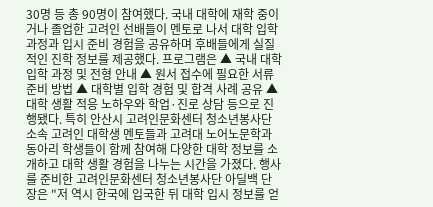30명 등 총 90명이 참여했다. 국내 대학에 재학 중이거나 졸업한 고려인 선배들이 멘토로 나서 대학 입학 과정과 입시 준비 경험을 공유하며 후배들에게 실질적인 진학 정보를 제공했다. 프로그램은 ▲ 국내 대학 입학 과정 및 전형 안내 ▲ 원서 접수에 필요한 서류 준비 방법 ▲ 대학별 입학 경험 및 합격 사례 공유 ▲ 대학 생활 적응 노하우와 학업·진로 상담 등으로 진행됐다. 특히 안산시 고려인문화센터 청소년봉사단 소속 고려인 대학생 멘토들과 고려대 노어노문학과 동아리 학생들이 함께 참여해 다양한 대학 정보를 소개하고 대학 생활 경험을 나누는 시간을 가졌다. 행사를 준비한 고려인문화센터 청소년봉사단 아딜백 단장은 "저 역시 한국에 입국한 뒤 대학 입시 정보를 얻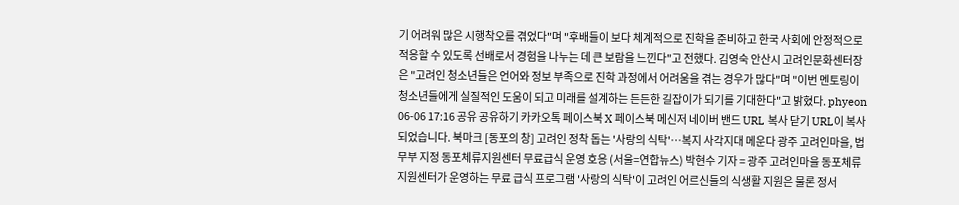기 어려워 많은 시행착오를 겪었다"며 "후배들이 보다 체계적으로 진학을 준비하고 한국 사회에 안정적으로 적응할 수 있도록 선배로서 경험을 나누는 데 큰 보람을 느낀다"고 전했다. 김영숙 안산시 고려인문화센터장은 "고려인 청소년들은 언어와 정보 부족으로 진학 과정에서 어려움을 겪는 경우가 많다"며 "이번 멘토링이 청소년들에게 실질적인 도움이 되고 미래를 설계하는 든든한 길잡이가 되기를 기대한다"고 밝혔다. phyeon 06-06 17:16 공유 공유하기 카카오톡 페이스북 X 페이스북 메신저 네이버 밴드 URL 복사 닫기 URL이 복사되었습니다. 북마크 [동포의 창] 고려인 정착 돕는 '사랑의 식탁'…복지 사각지대 메운다 광주 고려인마을, 법무부 지정 동포체류지원센터 무료급식 운영 호응 (서울=연합뉴스) 박현수 기자 = 광주 고려인마을 동포체류지원센터가 운영하는 무료 급식 프로그램 '사랑의 식탁'이 고려인 어르신들의 식생활 지원은 물론 정서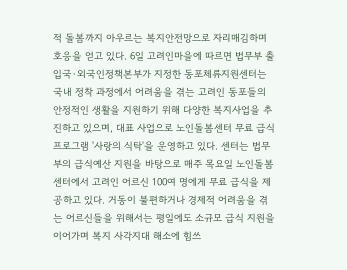적 돌봄까지 아우르는 복지안전망으로 자리매김하며 호응을 얻고 있다. 6일 고려인마을에 따르면 법무부 출입국·외국인정책본부가 지정한 동포체류지원센터는 국내 정착 과정에서 어려움을 겪는 고려인 동포들의 안정적인 생활을 지원하기 위해 다양한 복지사업을 추진하고 있으며, 대표 사업으로 노인돌봄센터 무료 급식 프로그램 '사랑의 식탁'을 운영하고 있다. 센터는 법무부의 급식예산 지원을 바탕으로 매주 목요일 노인돌봄센터에서 고려인 어르신 100여 명에게 무료 급식을 제공하고 있다. 거동이 불편하거나 경제적 어려움을 겪는 어르신들을 위해서는 평일에도 소규모 급식 지원을 이어가며 복지 사각지대 해소에 힘쓰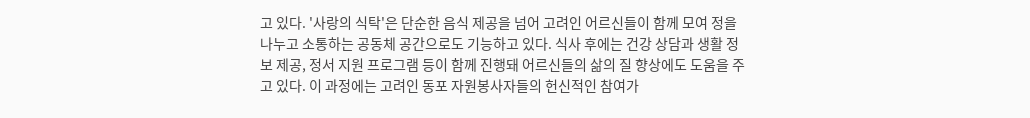고 있다. '사랑의 식탁'은 단순한 음식 제공을 넘어 고려인 어르신들이 함께 모여 정을 나누고 소통하는 공동체 공간으로도 기능하고 있다. 식사 후에는 건강 상담과 생활 정보 제공, 정서 지원 프로그램 등이 함께 진행돼 어르신들의 삶의 질 향상에도 도움을 주고 있다. 이 과정에는 고려인 동포 자원봉사자들의 헌신적인 참여가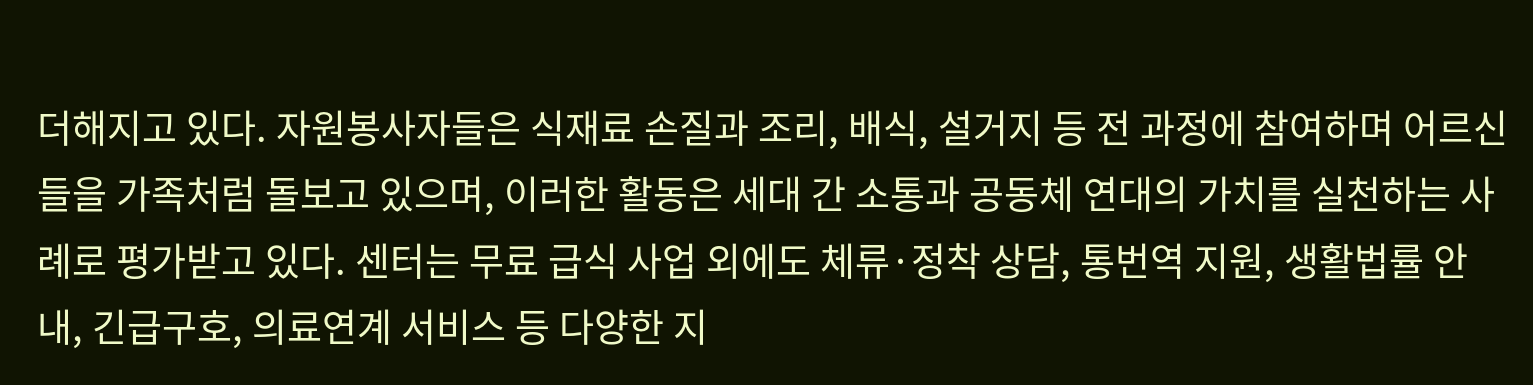더해지고 있다. 자원봉사자들은 식재료 손질과 조리, 배식, 설거지 등 전 과정에 참여하며 어르신들을 가족처럼 돌보고 있으며, 이러한 활동은 세대 간 소통과 공동체 연대의 가치를 실천하는 사례로 평가받고 있다. 센터는 무료 급식 사업 외에도 체류·정착 상담, 통번역 지원, 생활법률 안내, 긴급구호, 의료연계 서비스 등 다양한 지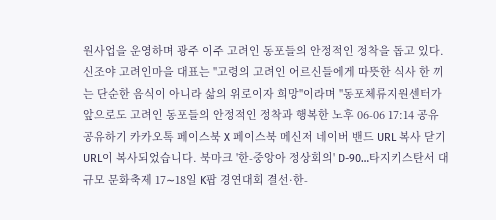원사업을 운영하며 광주 이주 고려인 동포들의 안정적인 정착을 돕고 있다. 신조야 고려인마을 대표는 "고령의 고려인 어르신들에게 따뜻한 식사 한 끼는 단순한 음식이 아니라 삶의 위로이자 희망"이라며 "동포체류지원센터가 앞으로도 고려인 동포들의 안정적인 정착과 행복한 노후 06-06 17:14 공유 공유하기 카카오톡 페이스북 X 페이스북 메신저 네이버 밴드 URL 복사 닫기 URL이 복사되었습니다. 북마크 '한-중앙아 정상회의' D-90…타지키스탄서 대규모 문화축제 17∼18일 K팝 경연대회 결선·한-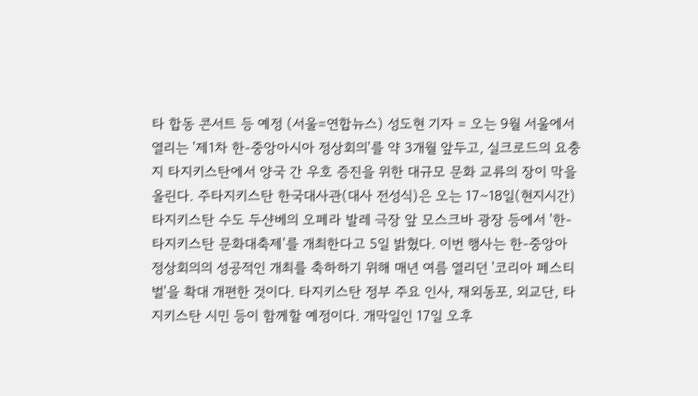타 합동 콘서트 등 예정 (서울=연합뉴스) 성도현 기자 = 오는 9월 서울에서 열리는 '제1차 한-중앙아시아 정상회의'를 약 3개월 앞두고, 실크로드의 요충지 타지키스탄에서 양국 간 우호 증진을 위한 대규모 문화 교류의 장이 막을 올린다. 주타지키스탄 한국대사관(대사 전성식)은 오는 17∼18일(현지시간) 타지키스탄 수도 두샨베의 오페라 발레 극장 앞 모스크바 광장 등에서 '한-타지키스탄 문화대축제'를 개최한다고 5일 밝혔다. 이번 행사는 한-중앙아 정상회의의 성공적인 개최를 축하하기 위해 매년 여름 열리던 '코리아 페스티벌'을 확대 개편한 것이다. 타지키스탄 정부 주요 인사, 재외동포, 외교단, 타지키스탄 시민 등이 함께할 예정이다. 개막일인 17일 오후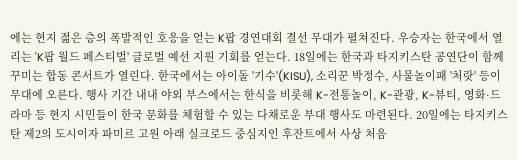에는 현지 젊은 층의 폭발적인 호응을 얻는 K팝 경연대회 결선 무대가 펼쳐진다. 우승자는 한국에서 열리는 'K팝 월드 페스티벌' 글로벌 예선 지원 기회를 얻는다. 18일에는 한국과 타지키스탄 공연단이 함께 꾸미는 합동 콘서트가 열린다. 한국에서는 아이돌 '기수'(KISU), 소리꾼 박정수, 사물놀이패 '처랏' 등이 무대에 오른다. 행사 기간 내내 야외 부스에서는 한식을 비롯해 K-전통놀이, K-관광, K-뷰티, 영화·드라마 등 현지 시민들이 한국 문화를 체험할 수 있는 다채로운 부대 행사도 마련된다. 20일에는 타지키스탄 제2의 도시이자 파미르 고원 아래 실크로드 중심지인 후잔트에서 사상 처음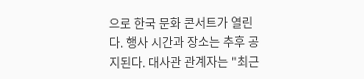으로 한국 문화 콘서트가 열린다. 행사 시간과 장소는 추후 공지된다. 대사관 관계자는 "최근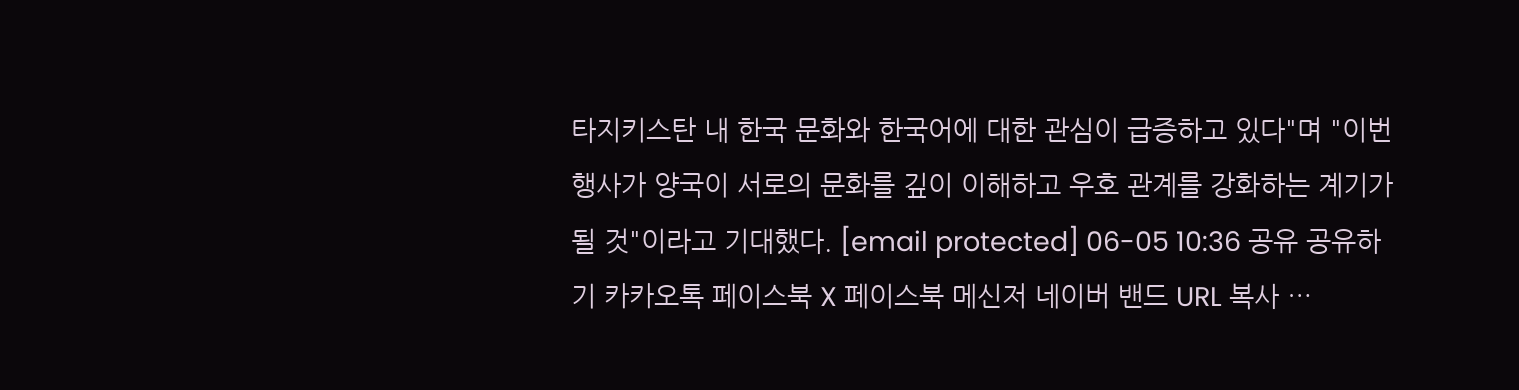타지키스탄 내 한국 문화와 한국어에 대한 관심이 급증하고 있다"며 "이번 행사가 양국이 서로의 문화를 깊이 이해하고 우호 관계를 강화하는 계기가 될 것"이라고 기대했다. [email protected] 06-05 10:36 공유 공유하기 카카오톡 페이스북 X 페이스북 메신저 네이버 밴드 URL 복사 …